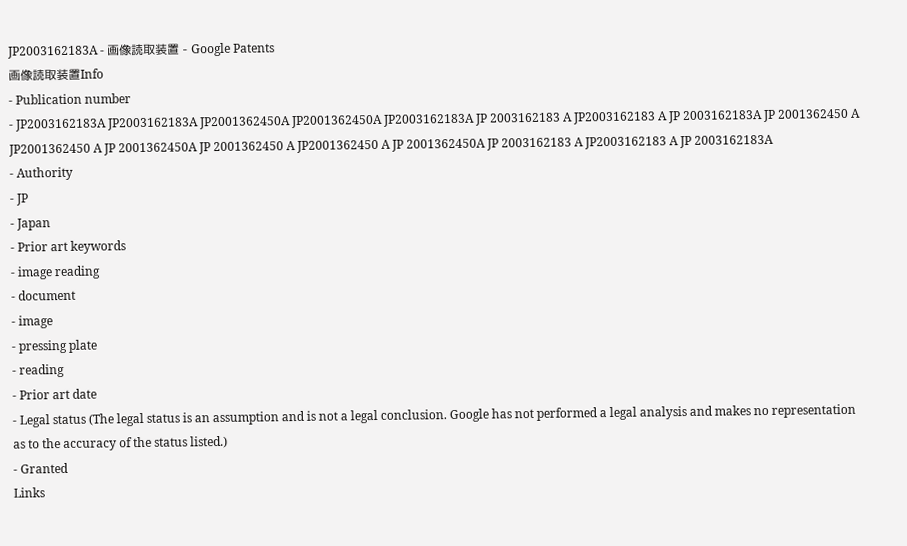JP2003162183A - 画像読取装置 - Google Patents
画像読取装置Info
- Publication number
- JP2003162183A JP2003162183A JP2001362450A JP2001362450A JP2003162183A JP 2003162183 A JP2003162183 A JP 2003162183A JP 2001362450 A JP2001362450 A JP 2001362450A JP 2001362450 A JP2001362450 A JP 2001362450A JP 2003162183 A JP2003162183 A JP 2003162183A
- Authority
- JP
- Japan
- Prior art keywords
- image reading
- document
- image
- pressing plate
- reading
- Prior art date
- Legal status (The legal status is an assumption and is not a legal conclusion. Google has not performed a legal analysis and makes no representation as to the accuracy of the status listed.)
- Granted
Links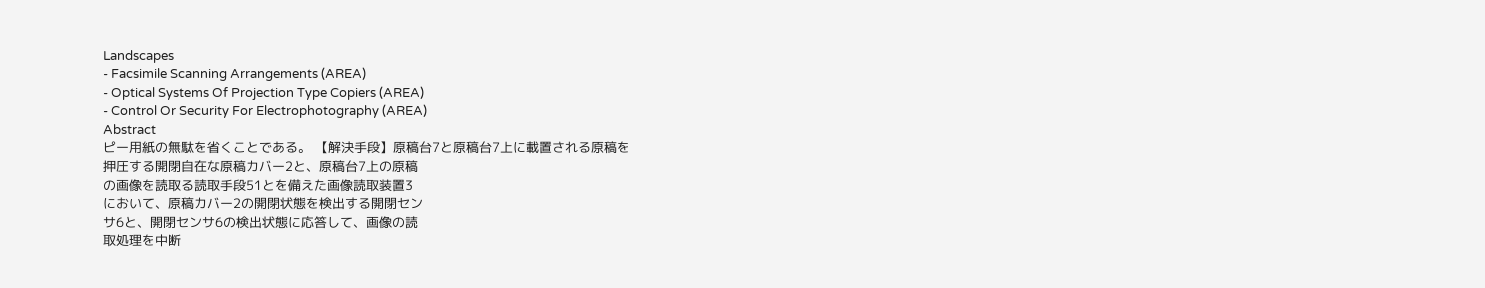Landscapes
- Facsimile Scanning Arrangements (AREA)
- Optical Systems Of Projection Type Copiers (AREA)
- Control Or Security For Electrophotography (AREA)
Abstract
ピー用紙の無駄を省くことである。 【解決手段】原稿台7と原稿台7上に載置される原稿を
押圧する開閉自在な原稿カバー2と、原稿台7上の原稿
の画像を読取る読取手段51とを備えた画像読取装置3
において、原稿カバー2の開閉状態を検出する開閉セン
サ6と、開閉センサ6の検出状態に応答して、画像の読
取処理を中断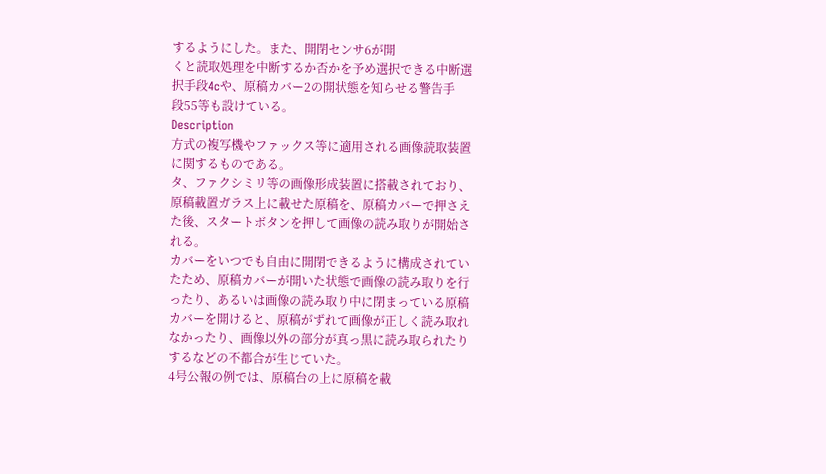するようにした。また、開閉センサ6が開
くと読取処理を中断するか否かを予め選択できる中断選
択手段4cや、原稿カバー2の開状態を知らせる警告手
段55等も設けている。
Description
方式の複写機やファックス等に適用される画像読取装置
に関するものである。
タ、ファクシミリ等の画像形成装置に搭載されており、
原稿載置ガラス上に載せた原稿を、原稿カバーで押さえ
た後、スタートボタンを押して画像の読み取りが開始さ
れる。
カバーをいつでも自由に開閉できるように構成されてい
たため、原稿カバーが開いた状態で画像の読み取りを行
ったり、あるいは画像の読み取り中に閉まっている原稿
カバーを開けると、原稿がずれて画像が正しく読み取れ
なかったり、画像以外の部分が真っ黒に読み取られたり
するなどの不都合が生じていた。
4号公報の例では、原稿台の上に原稿を載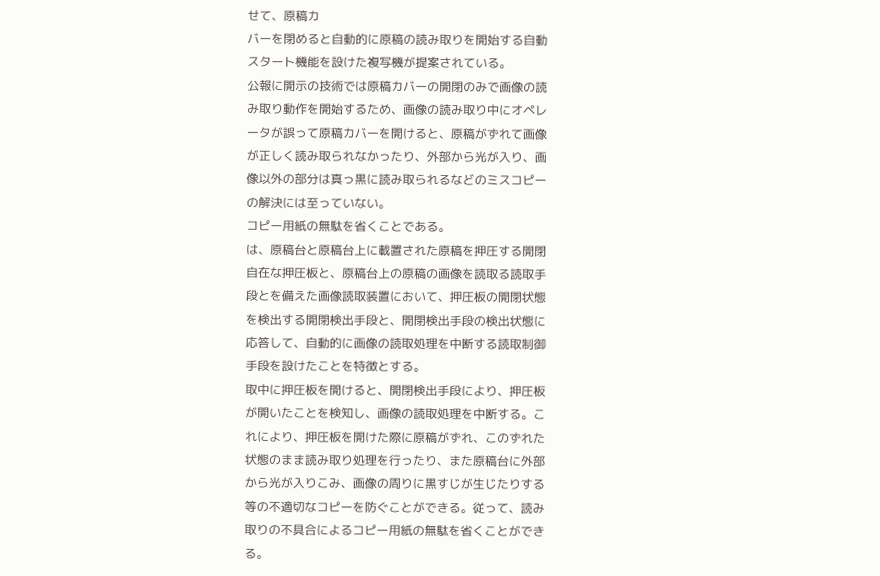せて、原稿カ
バーを閉めると自動的に原稿の読み取りを開始する自動
スタート機能を設けた複写機が提案されている。
公報に開示の技術では原稿カバーの開閉のみで画像の読
み取り動作を開始するため、画像の読み取り中にオペレ
ータが誤って原稿カバーを開けると、原稿がずれて画像
が正しく読み取られなかったり、外部から光が入り、画
像以外の部分は真っ黒に読み取られるなどのミスコピー
の解決には至っていない。
コピー用紙の無駄を省くことである。
は、原稿台と原稿台上に載置された原稿を押圧する開閉
自在な押圧板と、原稿台上の原稿の画像を読取る読取手
段とを備えた画像読取装置において、押圧板の開閉状態
を検出する開閉検出手段と、開閉検出手段の検出状態に
応答して、自動的に画像の読取処理を中断する読取制御
手段を設けたことを特徴とする。
取中に押圧板を開けると、開閉検出手段により、押圧板
が開いたことを検知し、画像の読取処理を中断する。こ
れにより、押圧板を開けた際に原稿がずれ、このずれた
状態のまま読み取り処理を行ったり、また原稿台に外部
から光が入りこみ、画像の周りに黒すじが生じたりする
等の不適切なコピーを防ぐことができる。従って、読み
取りの不具合によるコピー用紙の無駄を省くことができ
る。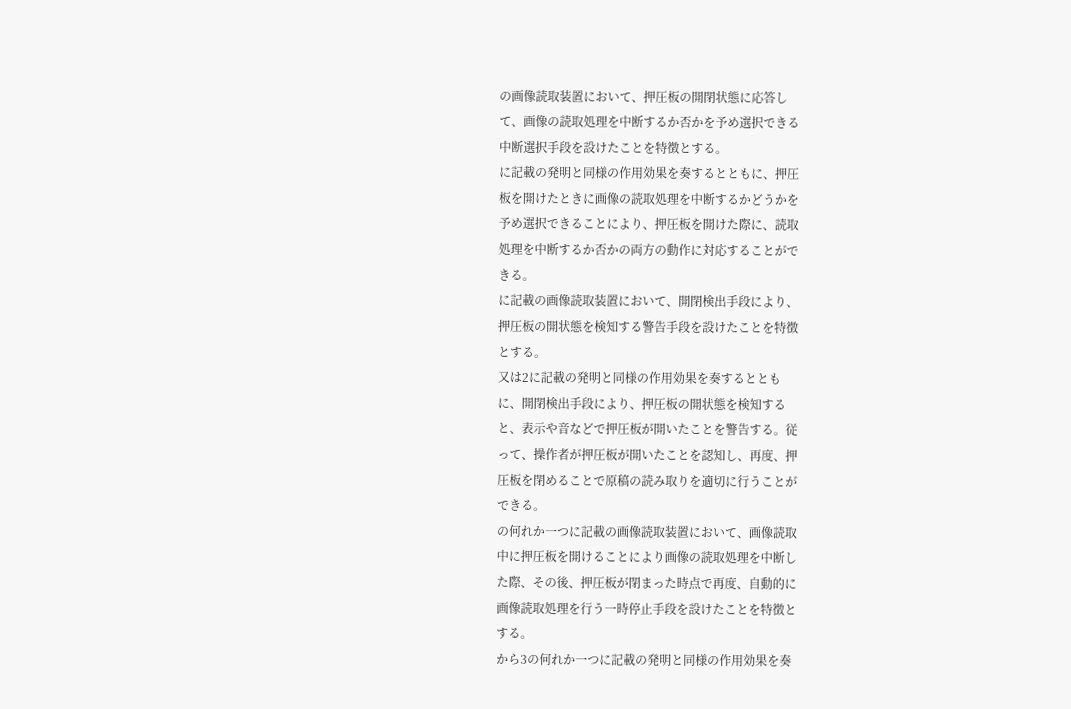の画像読取装置において、押圧板の開閉状態に応答し
て、画像の読取処理を中断するか否かを予め選択できる
中断選択手段を設けたことを特徴とする。
に記載の発明と同様の作用効果を奏するとともに、押圧
板を開けたときに画像の読取処理を中断するかどうかを
予め選択できることにより、押圧板を開けた際に、読取
処理を中断するか否かの両方の動作に対応することがで
きる。
に記載の画像読取装置において、開閉検出手段により、
押圧板の開状態を検知する警告手段を設けたことを特徴
とする。
又は2に記載の発明と同様の作用効果を奏するととも
に、開閉検出手段により、押圧板の開状態を検知する
と、表示や音などで押圧板が開いたことを警告する。従
って、操作者が押圧板が開いたことを認知し、再度、押
圧板を閉めることで原稿の読み取りを適切に行うことが
できる。
の何れか一つに記載の画像読取装置において、画像読取
中に押圧板を開けることにより画像の読取処理を中断し
た際、その後、押圧板が閉まった時点で再度、自動的に
画像読取処理を行う一時停止手段を設けたことを特徴と
する。
から3の何れか一つに記載の発明と同様の作用効果を奏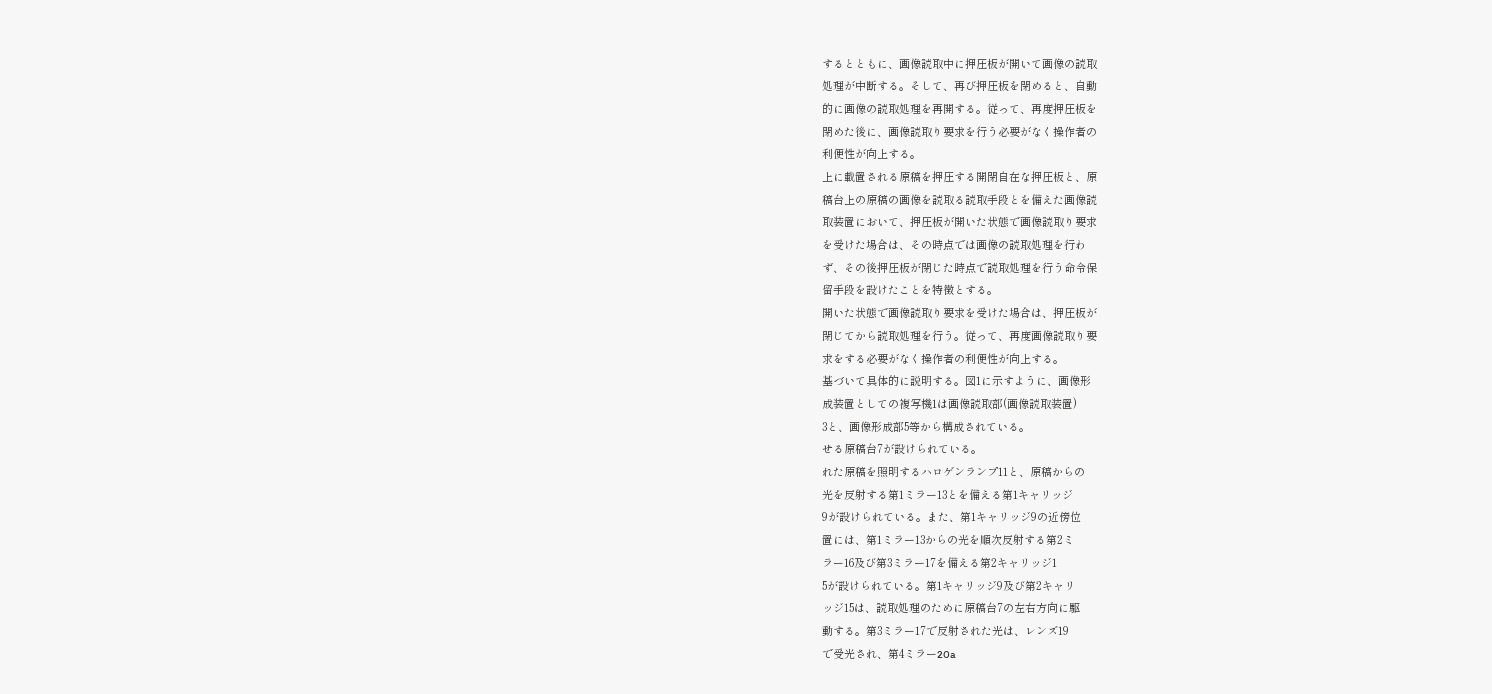するとともに、画像読取中に押圧板が開いて画像の読取
処理が中断する。そして、再び押圧板を閉めると、自動
的に画像の読取処理を再開する。従って、再度押圧板を
閉めた後に、画像読取り要求を行う必要がなく操作者の
利便性が向上する。
上に載置される原稿を押圧する開閉自在な押圧板と、原
稿台上の原稿の画像を読取る読取手段とを備えた画像読
取装置において、押圧板が開いた状態で画像読取り要求
を受けた場合は、その時点では画像の読取処理を行わ
ず、その後押圧板が閉じた時点で読取処理を行う命令保
留手段を設けたことを特徴とする。
開いた状態で画像読取り要求を受けた場合は、押圧板が
閉じてから読取処理を行う。従って、再度画像読取り要
求をする必要がなく操作者の利便性が向上する。
基づいて具体的に説明する。図1に示すように、画像形
成装置としての複写機1は画像読取部(画像読取装置)
3と、画像形成部5等から構成されている。
せる原稿台7が設けられている。
れた原稿を照明するハロゲンランプ11と、原稿からの
光を反射する第1ミラー13とを備える第1キャリッジ
9が設けられている。また、第1キャリッジ9の近傍位
置には、第1ミラー13からの光を順次反射する第2ミ
ラー16及び第3ミラー17を備える第2キャリッジ1
5が設けられている。第1キャリッジ9及び第2キャリ
ッジ15は、読取処理のために原稿台7の左右方向に駆
動する。第3ミラー17で反射された光は、レンズ19
で受光され、第4ミラー20a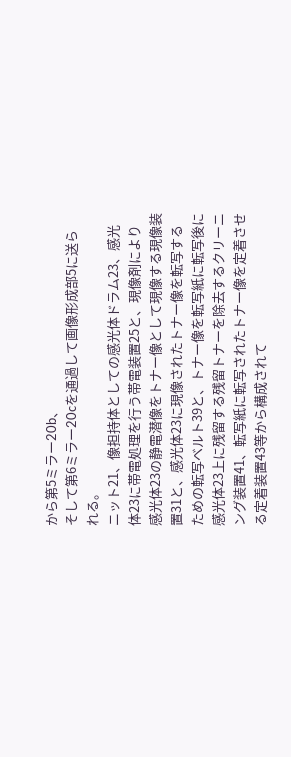から第5ミラー20b、
そして第6ミラー20cを通過して画像形成部5に送ら
れる。
ニット21、像担持体としての感光体ドラム23、感光
体23に帯電処理を行う帯電装置25と、現像剤により
感光体23の静電潜像をトナー像として現像する現像装
置31と、感光体23に現像されたトナー像を転写する
ための転写ベルト39と、トナー像を転写紙に転写後に
感光体23上に残留する残留トナーを除去するクリーニ
ング装置41、転写紙に転写されたトナー像を定着させ
る定着装置43等から構成されて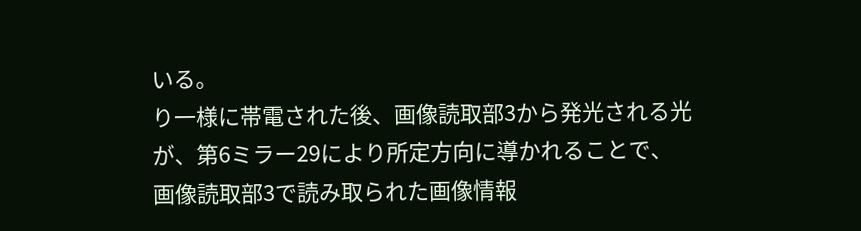いる。
り一様に帯電された後、画像読取部3から発光される光
が、第6ミラー29により所定方向に導かれることで、
画像読取部3で読み取られた画像情報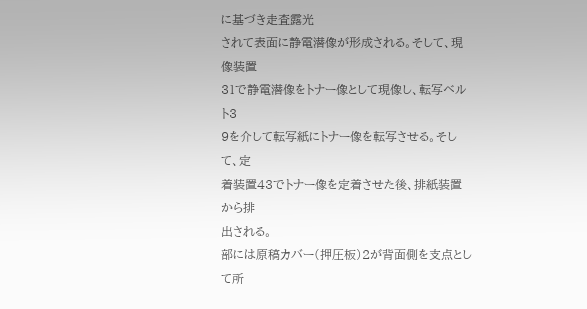に基づき走査露光
されて表面に静電潜像が形成される。そして、現像装置
31で静電潜像をトナー像として現像し、転写ベルト3
9を介して転写紙にトナー像を転写させる。そして、定
着装置43でトナー像を定着させた後、排紙装置から排
出される。
部には原稿カバー(押圧板)2が背面側を支点として所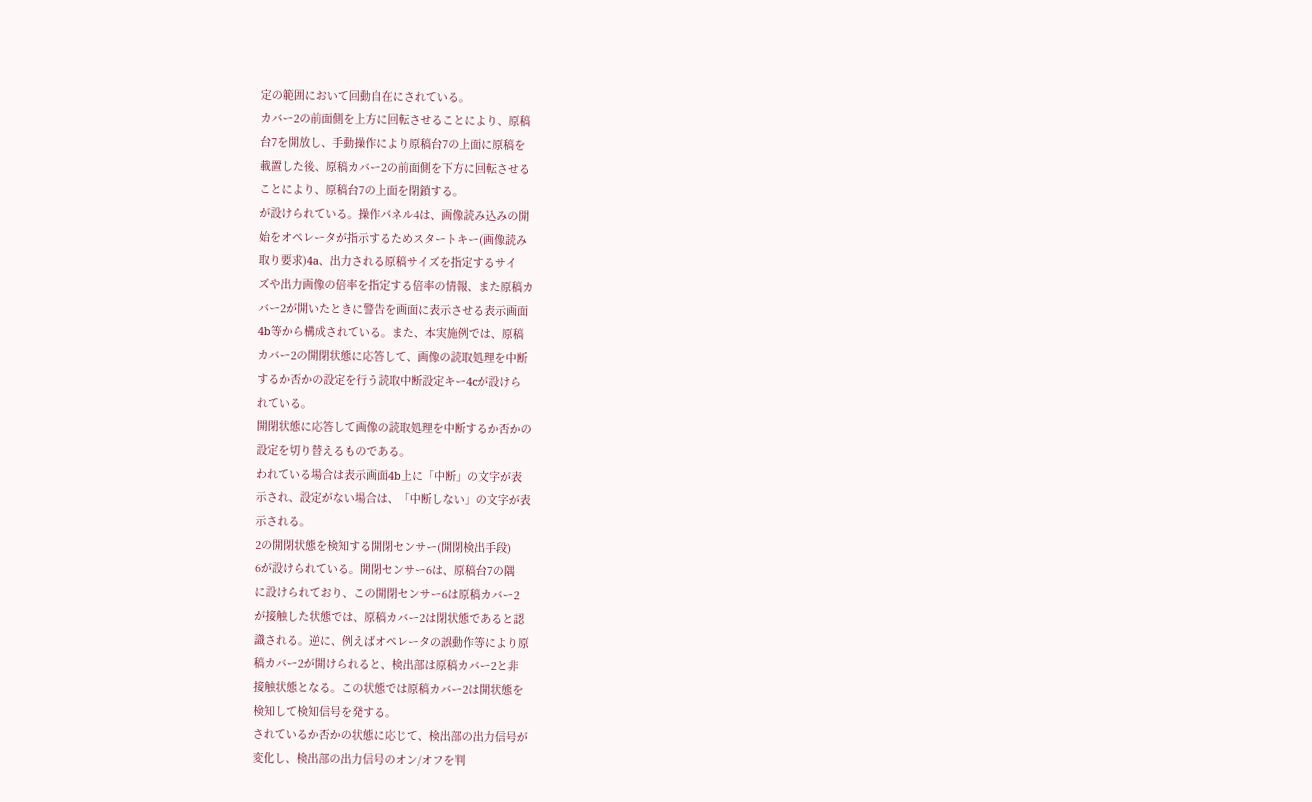定の範囲において回動自在にされている。
カバー2の前面側を上方に回転させることにより、原稿
台7を開放し、手動操作により原稿台7の上面に原稿を
載置した後、原稿カバー2の前面側を下方に回転させる
ことにより、原稿台7の上面を閉鎖する。
が設けられている。操作パネル4は、画像読み込みの開
始をオペレータが指示するためスタートキー(画像読み
取り要求)4a、出力される原稿サイズを指定するサイ
ズや出力画像の倍率を指定する倍率の情報、また原稿カ
バー2が開いたときに警告を画面に表示させる表示画面
4b等から構成されている。また、本実施例では、原稿
カバー2の開閉状態に応答して、画像の読取処理を中断
するか否かの設定を行う読取中断設定キー4cが設けら
れている。
開閉状態に応答して画像の読取処理を中断するか否かの
設定を切り替えるものである。
われている場合は表示画面4b上に「中断」の文字が表
示され、設定がない場合は、「中断しない」の文字が表
示される。
2の開閉状態を検知する開閉センサー(開閉検出手段)
6が設けられている。開閉センサー6は、原稿台7の隅
に設けられており、この開閉センサー6は原稿カバー2
が接触した状態では、原稿カバー2は閉状態であると認
識される。逆に、例えばオペレータの誤動作等により原
稿カバー2が開けられると、検出部は原稿カバー2と非
接触状態となる。この状態では原稿カバー2は開状態を
検知して検知信号を発する。
されているか否かの状態に応じて、検出部の出力信号が
変化し、検出部の出力信号のオン/オフを判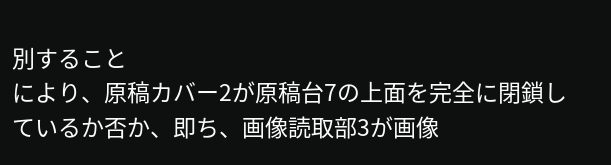別すること
により、原稿カバー2が原稿台7の上面を完全に閉鎖し
ているか否か、即ち、画像読取部3が画像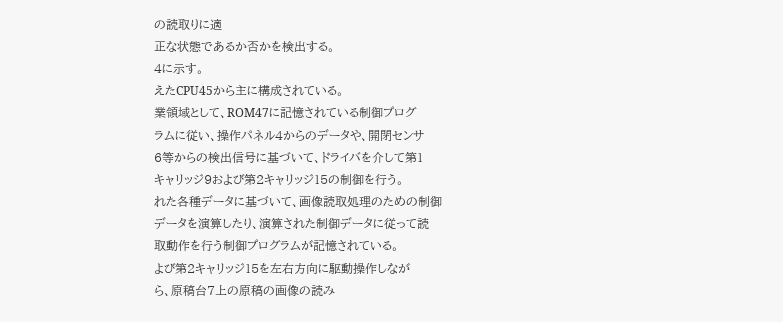の読取りに適
正な状態であるか否かを検出する。
4に示す。
えたCPU45から主に構成されている。
業領域として、ROM47に記憶されている制御プログ
ラムに従い、操作パネル4からのデータや、開閉センサ
6等からの検出信号に基づいて、ドライバを介して第1
キャリッジ9および第2キャリッジ15の制御を行う。
れた各種データに基づいて、画像読取処理のための制御
データを演算したり、演算された制御データに従って読
取動作を行う制御プログラムが記憶されている。
よび第2キャリッジ15を左右方向に駆動操作しなが
ら、原稿台7上の原稿の画像の読み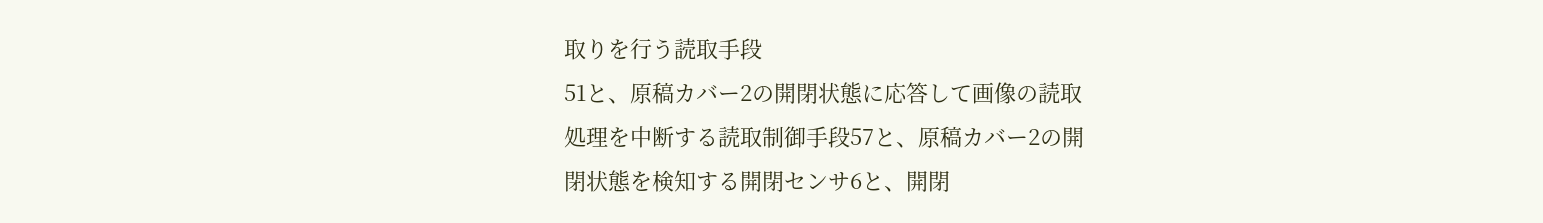取りを行う読取手段
51と、原稿カバー2の開閉状態に応答して画像の読取
処理を中断する読取制御手段57と、原稿カバー2の開
閉状態を検知する開閉センサ6と、開閉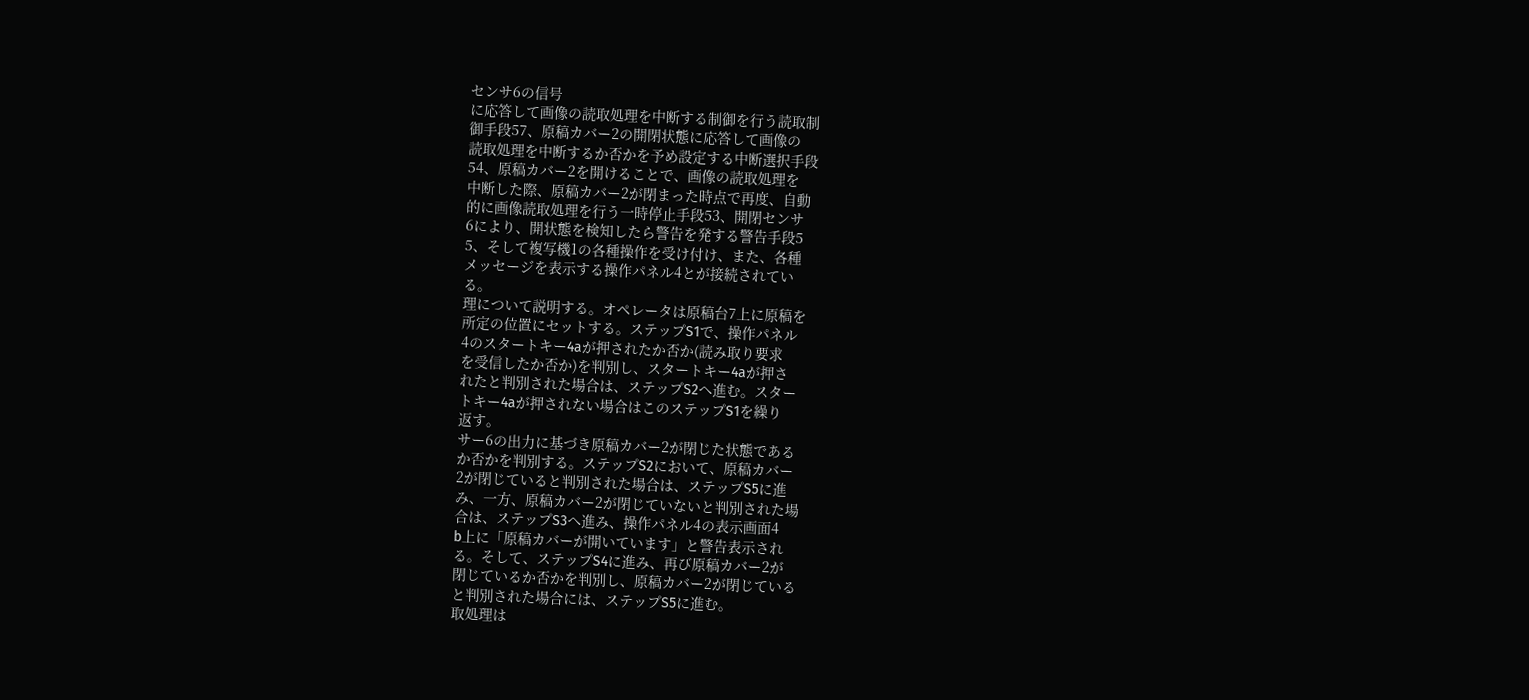センサ6の信号
に応答して画像の読取処理を中断する制御を行う読取制
御手段57、原稿カバー2の開閉状態に応答して画像の
読取処理を中断するか否かを予め設定する中断選択手段
54、原稿カバー2を開けることで、画像の読取処理を
中断した際、原稿カバー2が閉まった時点で再度、自動
的に画像読取処理を行う一時停止手段53、開閉センサ
6により、開状態を検知したら警告を発する警告手段5
5、そして複写機1の各種操作を受け付け、また、各種
メッセージを表示する操作パネル4とが接続されてい
る。
理について説明する。オペレータは原稿台7上に原稿を
所定の位置にセットする。ステップS1で、操作パネル
4のスタートキー4aが押されたか否か(読み取り要求
を受信したか否か)を判別し、スタートキー4aが押さ
れたと判別された場合は、ステップS2へ進む。スター
トキー4aが押されない場合はこのステップS1を繰り
返す。
サー6の出力に基づき原稿カバー2が閉じた状態である
か否かを判別する。ステップS2において、原稿カバー
2が閉じていると判別された場合は、ステップS5に進
み、一方、原稿カバー2が閉じていないと判別された場
合は、ステップS3へ進み、操作パネル4の表示画面4
b上に「原稿カバーが開いています」と警告表示され
る。そして、ステップS4に進み、再び原稿カバー2が
閉じているか否かを判別し、原稿カバー2が閉じている
と判別された場合には、ステップS5に進む。
取処理は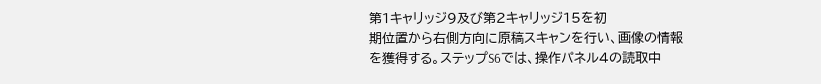第1キャリッジ9及び第2キャリッジ15を初
期位置から右側方向に原稿スキャンを行い、画像の情報
を獲得する。ステップS6では、操作パネル4の読取中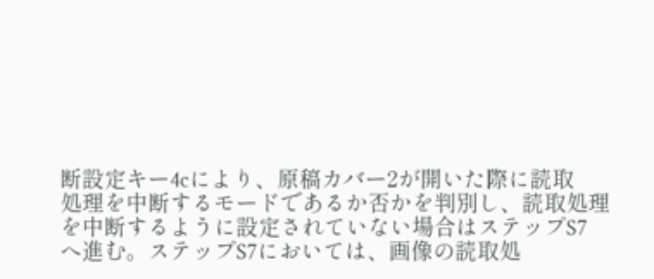断設定キー4cにより、原稿カバー2が開いた際に読取
処理を中断するモードであるか否かを判別し、読取処理
を中断するように設定されていない場合はステップS7
へ進む。ステップS7においては、画像の読取処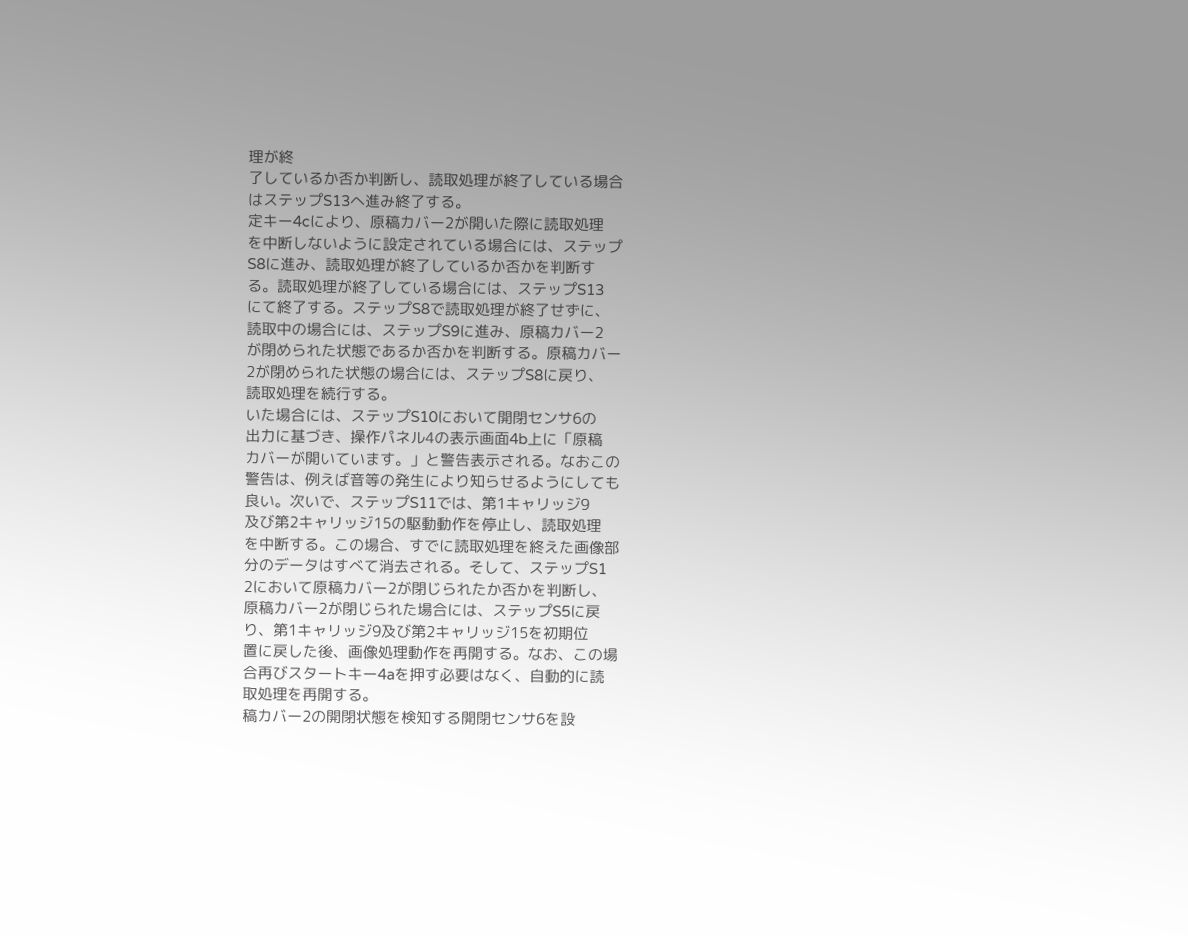理が終
了しているか否か判断し、読取処理が終了している場合
はステップS13へ進み終了する。
定キー4cにより、原稿カバー2が開いた際に読取処理
を中断しないように設定されている場合には、ステップ
S8に進み、読取処理が終了しているか否かを判断す
る。読取処理が終了している場合には、ステップS13
にて終了する。ステップS8で読取処理が終了せずに、
読取中の場合には、ステップS9に進み、原稿カバー2
が閉められた状態であるか否かを判断する。原稿カバー
2が閉められた状態の場合には、ステップS8に戻り、
読取処理を続行する。
いた場合には、ステップS10において開閉センサ6の
出力に基づき、操作パネル4の表示画面4b上に「原稿
カバーが開いています。」と警告表示される。なおこの
警告は、例えば音等の発生により知らせるようにしても
良い。次いで、ステップS11では、第1キャリッジ9
及び第2キャリッジ15の駆動動作を停止し、読取処理
を中断する。この場合、すでに読取処理を終えた画像部
分のデータはすべて消去される。そして、ステップS1
2において原稿カバー2が閉じられたか否かを判断し、
原稿カバー2が閉じられた場合には、ステップS5に戻
り、第1キャリッジ9及び第2キャリッジ15を初期位
置に戻した後、画像処理動作を再開する。なお、この場
合再びスタートキー4aを押す必要はなく、自動的に読
取処理を再開する。
稿カバー2の開閉状態を検知する開閉センサ6を設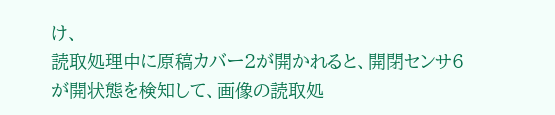け、
読取処理中に原稿カバー2が開かれると、開閉センサ6
が開状態を検知して、画像の読取処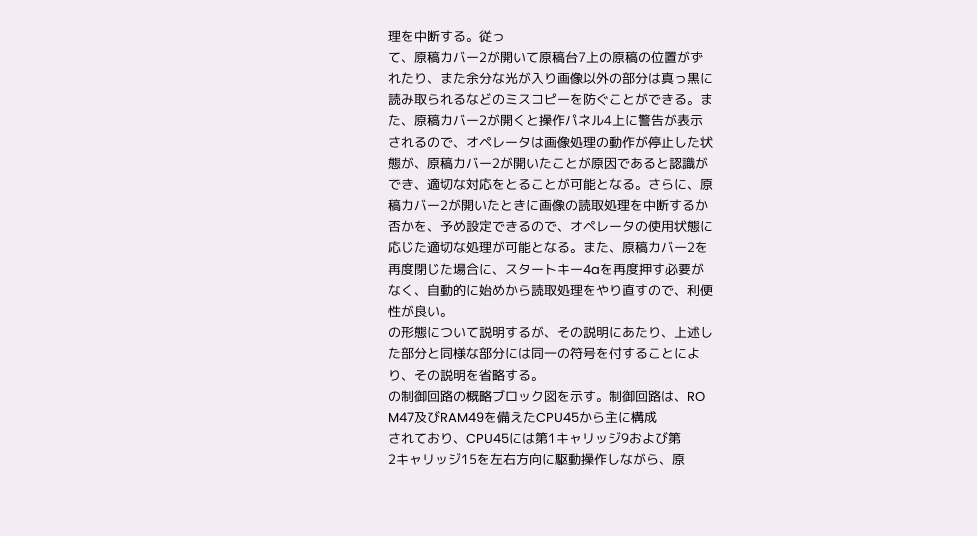理を中断する。従っ
て、原稿カバー2が開いて原稿台7上の原稿の位置がず
れたり、また余分な光が入り画像以外の部分は真っ黒に
読み取られるなどのミスコピーを防ぐことができる。ま
た、原稿カバー2が開くと操作パネル4上に警告が表示
されるので、オペレータは画像処理の動作が停止した状
態が、原稿カバー2が開いたことが原因であると認識が
でき、適切な対応をとることが可能となる。さらに、原
稿カバー2が開いたときに画像の読取処理を中断するか
否かを、予め設定できるので、オペレータの使用状態に
応じた適切な処理が可能となる。また、原稿カバー2を
再度閉じた場合に、スタートキー4aを再度押す必要が
なく、自動的に始めから読取処理をやり直すので、利便
性が良い。
の形態について説明するが、その説明にあたり、上述し
た部分と同様な部分には同一の符号を付することによ
り、その説明を省略する。
の制御回路の概略ブロック図を示す。制御回路は、RO
M47及びRAM49を備えたCPU45から主に構成
されており、CPU45には第1キャリッジ9および第
2キャリッジ15を左右方向に駆動操作しながら、原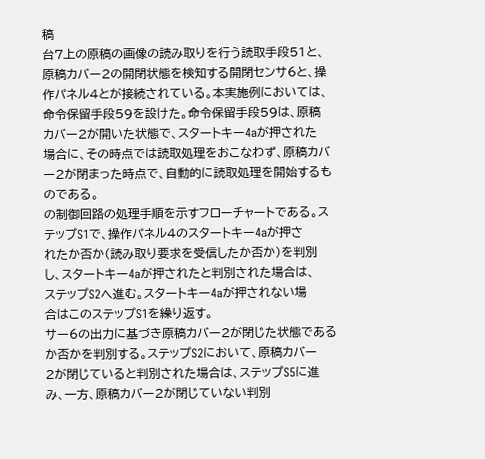稿
台7上の原稿の画像の読み取りを行う読取手段51と、
原稿カバー2の開閉状態を検知する開閉センサ6と、操
作パネル4とが接続されている。本実施例においては、
命令保留手段59を設けた。命令保留手段59は、原稿
カバー2が開いた状態で、スタートキー4aが押された
場合に、その時点では読取処理をおこなわず、原稿カバ
ー2が閉まった時点で、自動的に読取処理を開始するも
のである。
の制御回路の処理手順を示すフローチャートである。ス
テップS1で、操作パネル4のスタートキー4aが押さ
れたか否か(読み取り要求を受信したか否か)を判別
し、スタートキー4aが押されたと判別された場合は、
ステップS2へ進む。スタートキー4aが押されない場
合はこのステップS1を繰り返す。
サー6の出力に基づき原稿カバー2が閉じた状態である
か否かを判別する。ステップS2において、原稿カバー
2が閉じていると判別された場合は、ステップS5に進
み、一方、原稿カバー2が閉じていない判別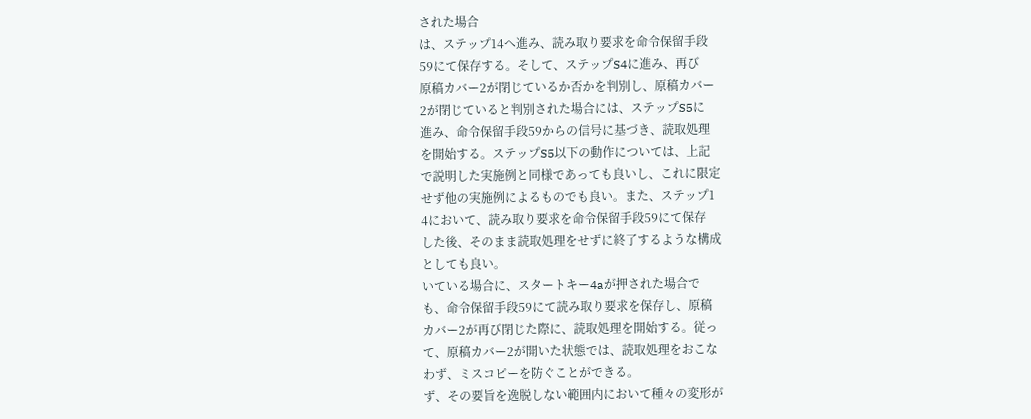された場合
は、ステップ14へ進み、読み取り要求を命令保留手段
59にて保存する。そして、ステップS4に進み、再び
原稿カバー2が閉じているか否かを判別し、原稿カバー
2が閉じていると判別された場合には、ステップS5に
進み、命令保留手段59からの信号に基づき、読取処理
を開始する。ステップS5以下の動作については、上記
で説明した実施例と同様であっても良いし、これに限定
せず他の実施例によるものでも良い。また、ステップ1
4において、読み取り要求を命令保留手段59にて保存
した後、そのまま読取処理をせずに終了するような構成
としても良い。
いている場合に、スタートキー4aが押された場合で
も、命令保留手段59にて読み取り要求を保存し、原稿
カバー2が再び閉じた際に、読取処理を開始する。従っ
て、原稿カバー2が開いた状態では、読取処理をおこな
わず、ミスコピーを防ぐことができる。
ず、その要旨を逸脱しない範囲内において種々の変形が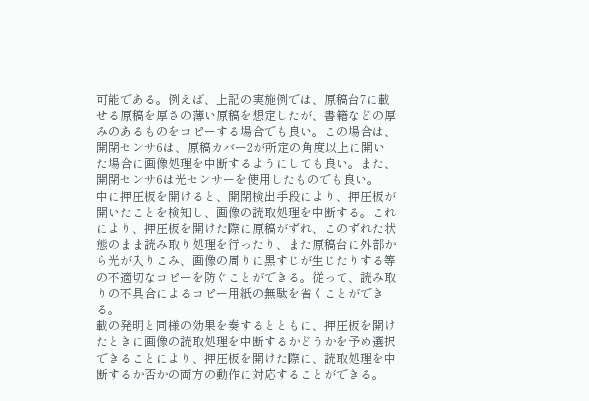可能である。例えば、上記の実施例では、原稿台7に載
せる原稿を厚さの薄い原稿を想定したが、書籍などの厚
みのあるものをコピーする場合でも良い。この場合は、
開閉センサ6は、原稿カバー2が所定の角度以上に開い
た場合に画像処理を中断するようにしても良い。また、
開閉センサ6は光センサーを使用したものでも良い。
中に押圧板を開けると、開閉検出手段により、押圧板が
開いたことを検知し、画像の読取処理を中断する。これ
により、押圧板を開けた際に原稿がずれ、このずれた状
態のまま読み取り処理を行ったり、また原稿台に外部か
ら光が入りこみ、画像の周りに黒すじが生じたりする等
の不適切なコピーを防ぐことができる。従って、読み取
りの不具合によるコピー用紙の無駄を省くことができ
る。
載の発明と同様の効果を奏するとともに、押圧板を開け
たときに画像の読取処理を中断するかどうかを予め選択
できることにより、押圧板を開けた際に、読取処理を中
断するか否かの両方の動作に対応することができる。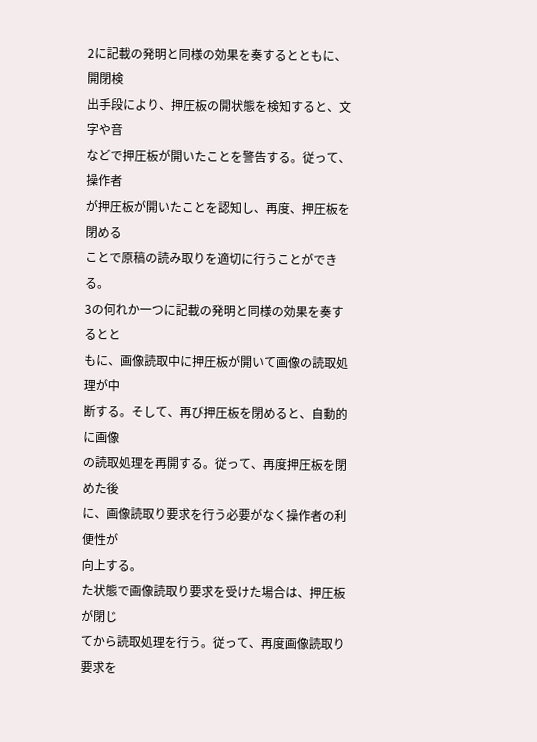2に記載の発明と同様の効果を奏するとともに、開閉検
出手段により、押圧板の開状態を検知すると、文字や音
などで押圧板が開いたことを警告する。従って、操作者
が押圧板が開いたことを認知し、再度、押圧板を閉める
ことで原稿の読み取りを適切に行うことができる。
3の何れか一つに記載の発明と同様の効果を奏するとと
もに、画像読取中に押圧板が開いて画像の読取処理が中
断する。そして、再び押圧板を閉めると、自動的に画像
の読取処理を再開する。従って、再度押圧板を閉めた後
に、画像読取り要求を行う必要がなく操作者の利便性が
向上する。
た状態で画像読取り要求を受けた場合は、押圧板が閉じ
てから読取処理を行う。従って、再度画像読取り要求を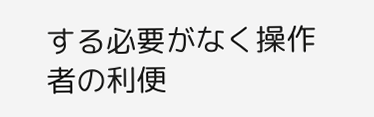する必要がなく操作者の利便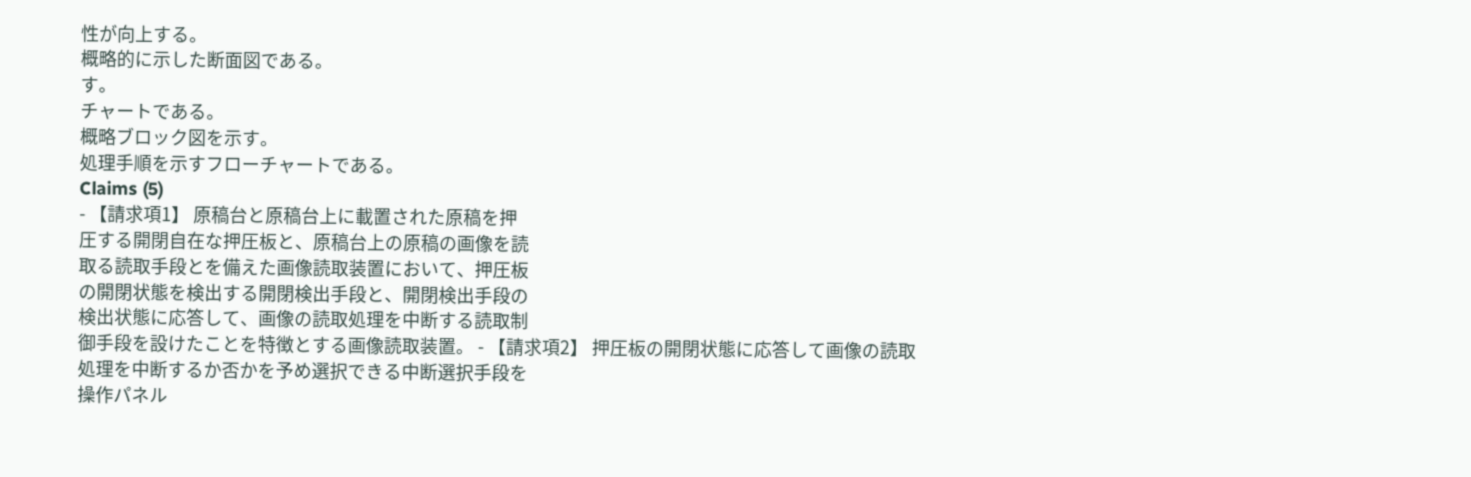性が向上する。
概略的に示した断面図である。
す。
チャートである。
概略ブロック図を示す。
処理手順を示すフローチャートである。
Claims (5)
- 【請求項1】 原稿台と原稿台上に載置された原稿を押
圧する開閉自在な押圧板と、原稿台上の原稿の画像を読
取る読取手段とを備えた画像読取装置において、押圧板
の開閉状態を検出する開閉検出手段と、開閉検出手段の
検出状態に応答して、画像の読取処理を中断する読取制
御手段を設けたことを特徴とする画像読取装置。 - 【請求項2】 押圧板の開閉状態に応答して画像の読取
処理を中断するか否かを予め選択できる中断選択手段を
操作パネル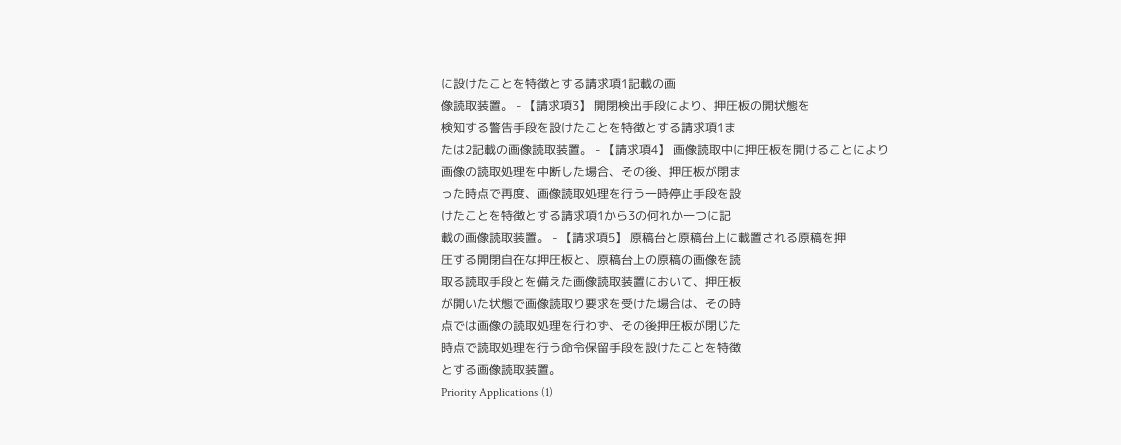に設けたことを特徴とする請求項1記載の画
像読取装置。 - 【請求項3】 開閉検出手段により、押圧板の開状態を
検知する警告手段を設けたことを特徴とする請求項1ま
たは2記載の画像読取装置。 - 【請求項4】 画像読取中に押圧板を開けることにより
画像の読取処理を中断した場合、その後、押圧板が閉ま
った時点で再度、画像読取処理を行う一時停止手段を設
けたことを特徴とする請求項1から3の何れか一つに記
載の画像読取装置。 - 【請求項5】 原稿台と原稿台上に載置される原稿を押
圧する開閉自在な押圧板と、原稿台上の原稿の画像を読
取る読取手段とを備えた画像読取装置において、押圧板
が開いた状態で画像読取り要求を受けた場合は、その時
点では画像の読取処理を行わず、その後押圧板が閉じた
時点で読取処理を行う命令保留手段を設けたことを特徴
とする画像読取装置。
Priority Applications (1)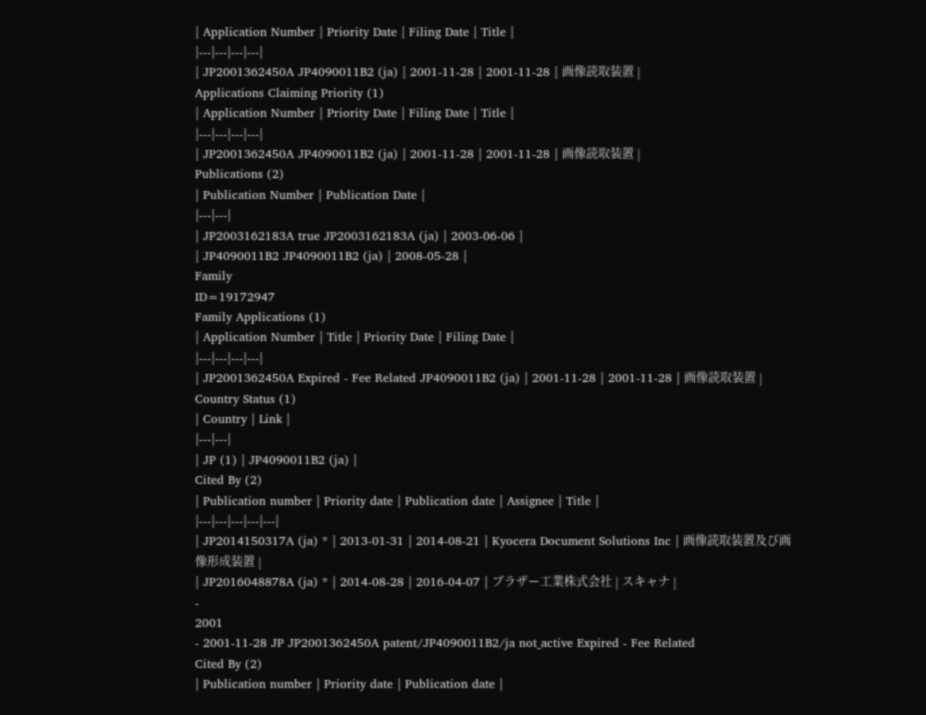| Application Number | Priority Date | Filing Date | Title |
|---|---|---|---|
| JP2001362450A JP4090011B2 (ja) | 2001-11-28 | 2001-11-28 | 画像読取装置 |
Applications Claiming Priority (1)
| Application Number | Priority Date | Filing Date | Title |
|---|---|---|---|
| JP2001362450A JP4090011B2 (ja) | 2001-11-28 | 2001-11-28 | 画像読取装置 |
Publications (2)
| Publication Number | Publication Date |
|---|---|
| JP2003162183A true JP2003162183A (ja) | 2003-06-06 |
| JP4090011B2 JP4090011B2 (ja) | 2008-05-28 |
Family
ID=19172947
Family Applications (1)
| Application Number | Title | Priority Date | Filing Date |
|---|---|---|---|
| JP2001362450A Expired - Fee Related JP4090011B2 (ja) | 2001-11-28 | 2001-11-28 | 画像読取装置 |
Country Status (1)
| Country | Link |
|---|---|
| JP (1) | JP4090011B2 (ja) |
Cited By (2)
| Publication number | Priority date | Publication date | Assignee | Title |
|---|---|---|---|---|
| JP2014150317A (ja) * | 2013-01-31 | 2014-08-21 | Kyocera Document Solutions Inc | 画像読取装置及び画像形成装置 |
| JP2016048878A (ja) * | 2014-08-28 | 2016-04-07 | ブラザー工業株式会社 | スキャナ |
-
2001
- 2001-11-28 JP JP2001362450A patent/JP4090011B2/ja not_active Expired - Fee Related
Cited By (2)
| Publication number | Priority date | Publication date |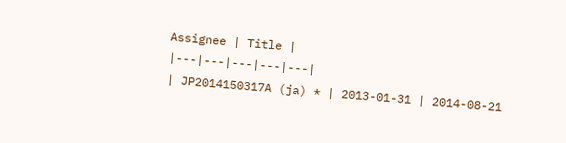Assignee | Title |
|---|---|---|---|---|
| JP2014150317A (ja) * | 2013-01-31 | 2014-08-21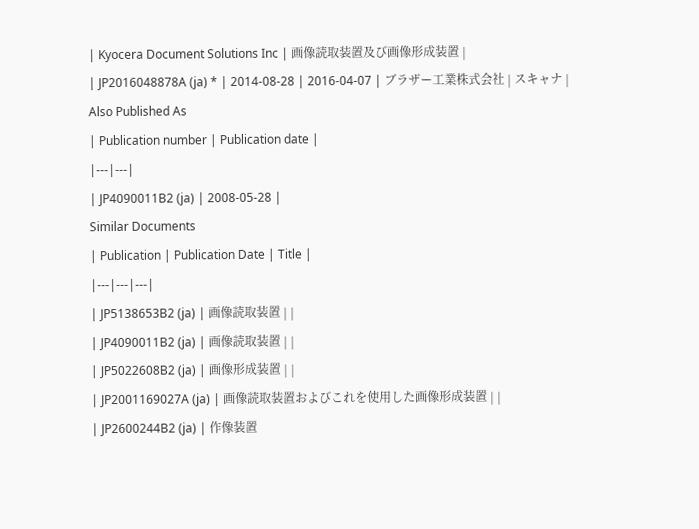| Kyocera Document Solutions Inc | 画像読取装置及び画像形成装置 |
| JP2016048878A (ja) * | 2014-08-28 | 2016-04-07 | ブラザー工業株式会社 | スキャナ |
Also Published As
| Publication number | Publication date |
|---|---|
| JP4090011B2 (ja) | 2008-05-28 |
Similar Documents
| Publication | Publication Date | Title |
|---|---|---|
| JP5138653B2 (ja) | 画像読取装置 | |
| JP4090011B2 (ja) | 画像読取装置 | |
| JP5022608B2 (ja) | 画像形成装置 | |
| JP2001169027A (ja) | 画像読取装置およびこれを使用した画像形成装置 | |
| JP2600244B2 (ja) | 作像装置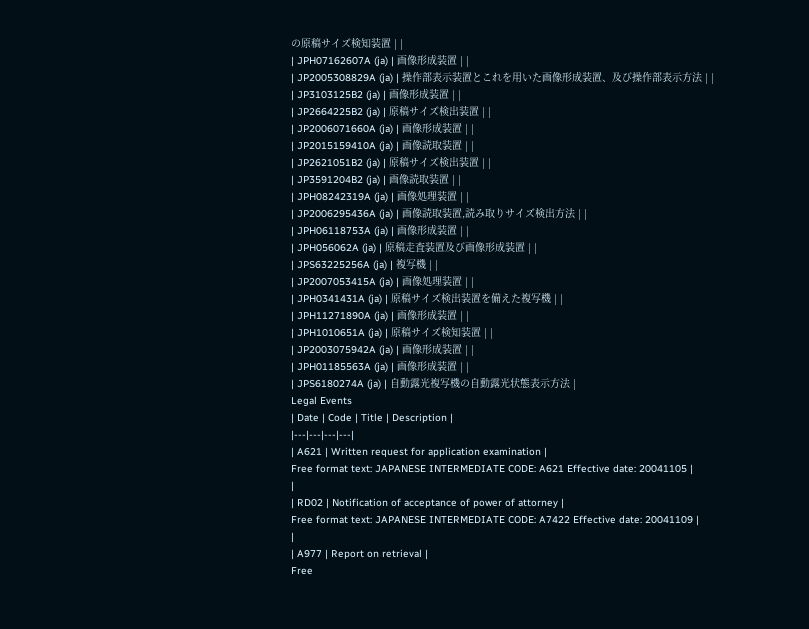の原稿サイズ検知装置 | |
| JPH07162607A (ja) | 画像形成装置 | |
| JP2005308829A (ja) | 操作部表示装置とこれを用いた画像形成装置、及び操作部表示方法 | |
| JP3103125B2 (ja) | 画像形成装置 | |
| JP2664225B2 (ja) | 原稿サイズ検出装置 | |
| JP2006071660A (ja) | 画像形成装置 | |
| JP2015159410A (ja) | 画像読取装置 | |
| JP2621051B2 (ja) | 原稿サイズ検出装置 | |
| JP3591204B2 (ja) | 画像読取装置 | |
| JPH08242319A (ja) | 画像処理装置 | |
| JP2006295436A (ja) | 画像読取装置,読み取りサイズ検出方法 | |
| JPH06118753A (ja) | 画像形成装置 | |
| JPH056062A (ja) | 原稿走査装置及び画像形成装置 | |
| JPS63225256A (ja) | 複写機 | |
| JP2007053415A (ja) | 画像処理装置 | |
| JPH0341431A (ja) | 原稿サイズ検出装置を備えた複写機 | |
| JPH11271890A (ja) | 画像形成装置 | |
| JPH1010651A (ja) | 原稿サイズ検知装置 | |
| JP2003075942A (ja) | 画像形成装置 | |
| JPH01185563A (ja) | 画像形成装置 | |
| JPS6180274A (ja) | 自動露光複写機の自動露光状態表示方法 |
Legal Events
| Date | Code | Title | Description |
|---|---|---|---|
| A621 | Written request for application examination |
Free format text: JAPANESE INTERMEDIATE CODE: A621 Effective date: 20041105 |
|
| RD02 | Notification of acceptance of power of attorney |
Free format text: JAPANESE INTERMEDIATE CODE: A7422 Effective date: 20041109 |
|
| A977 | Report on retrieval |
Free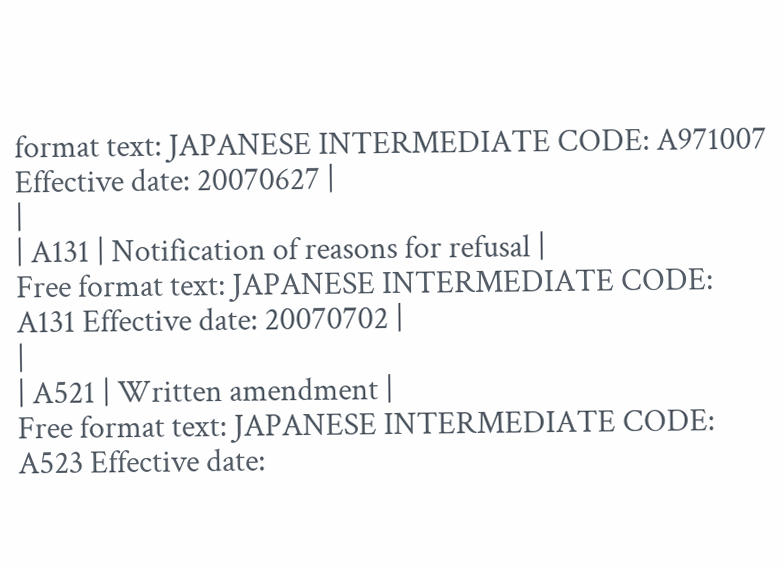format text: JAPANESE INTERMEDIATE CODE: A971007 Effective date: 20070627 |
|
| A131 | Notification of reasons for refusal |
Free format text: JAPANESE INTERMEDIATE CODE: A131 Effective date: 20070702 |
|
| A521 | Written amendment |
Free format text: JAPANESE INTERMEDIATE CODE: A523 Effective date: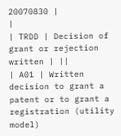20070830 |
|
| TRDD | Decision of grant or rejection written | ||
| A01 | Written decision to grant a patent or to grant a registration (utility model)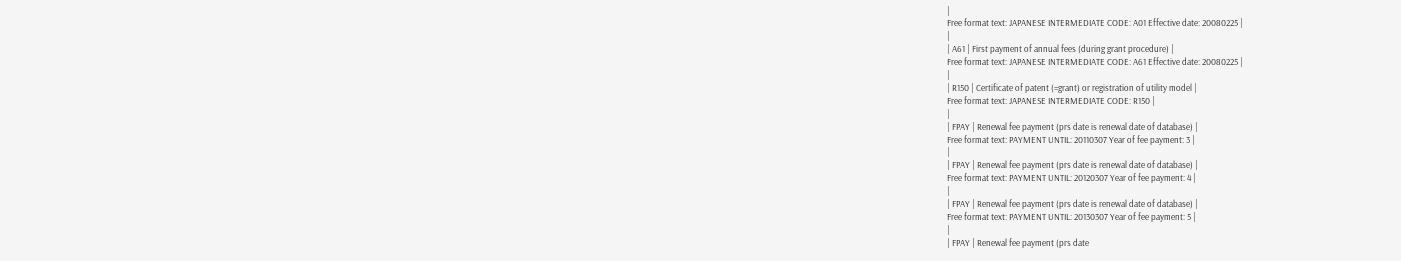|
Free format text: JAPANESE INTERMEDIATE CODE: A01 Effective date: 20080225 |
|
| A61 | First payment of annual fees (during grant procedure) |
Free format text: JAPANESE INTERMEDIATE CODE: A61 Effective date: 20080225 |
|
| R150 | Certificate of patent (=grant) or registration of utility model |
Free format text: JAPANESE INTERMEDIATE CODE: R150 |
|
| FPAY | Renewal fee payment (prs date is renewal date of database) |
Free format text: PAYMENT UNTIL: 20110307 Year of fee payment: 3 |
|
| FPAY | Renewal fee payment (prs date is renewal date of database) |
Free format text: PAYMENT UNTIL: 20120307 Year of fee payment: 4 |
|
| FPAY | Renewal fee payment (prs date is renewal date of database) |
Free format text: PAYMENT UNTIL: 20130307 Year of fee payment: 5 |
|
| FPAY | Renewal fee payment (prs date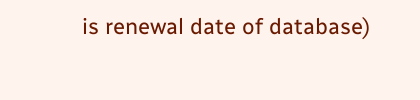is renewal date of database)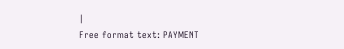|
Free format text: PAYMENT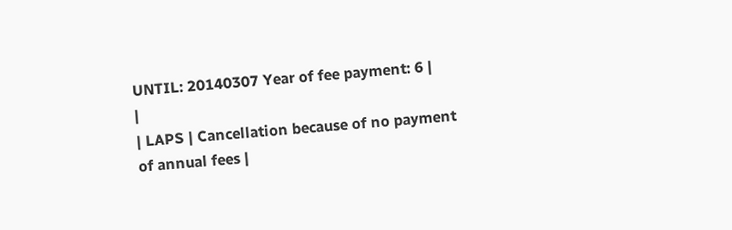UNTIL: 20140307 Year of fee payment: 6 |
|
| LAPS | Cancellation because of no payment of annual fees |